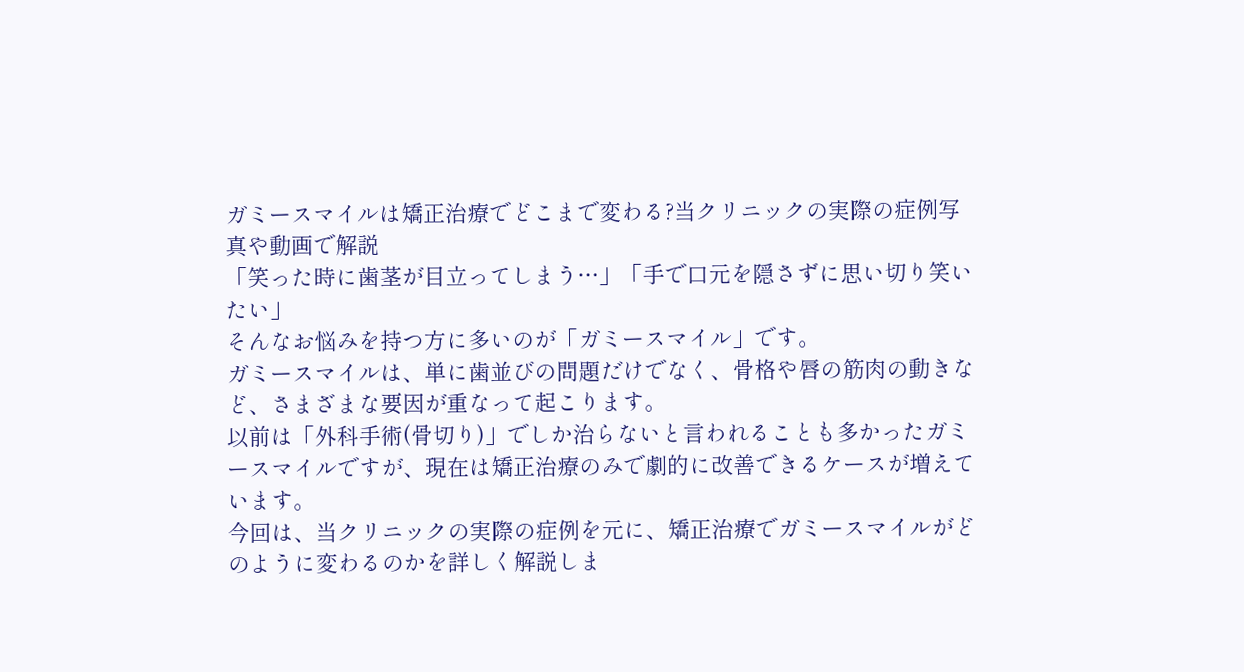ガミースマイルは矯正治療でどこまで変わる?当クリニックの実際の症例写真や動画で解説
「笑った時に歯茎が目立ってしまう…」「手で口元を隠さずに思い切り笑いたい」
そんなお悩みを持つ方に多いのが「ガミースマイル」です。
ガミースマイルは、単に歯並びの問題だけでなく、骨格や唇の筋肉の動きなど、さまざまな要因が重なって起こります。
以前は「外科手術(骨切り)」でしか治らないと言われることも多かったガミースマイルですが、現在は矯正治療のみで劇的に改善できるケースが増えています。
今回は、当クリニックの実際の症例を元に、矯正治療でガミースマイルがどのように変わるのかを詳しく解説しま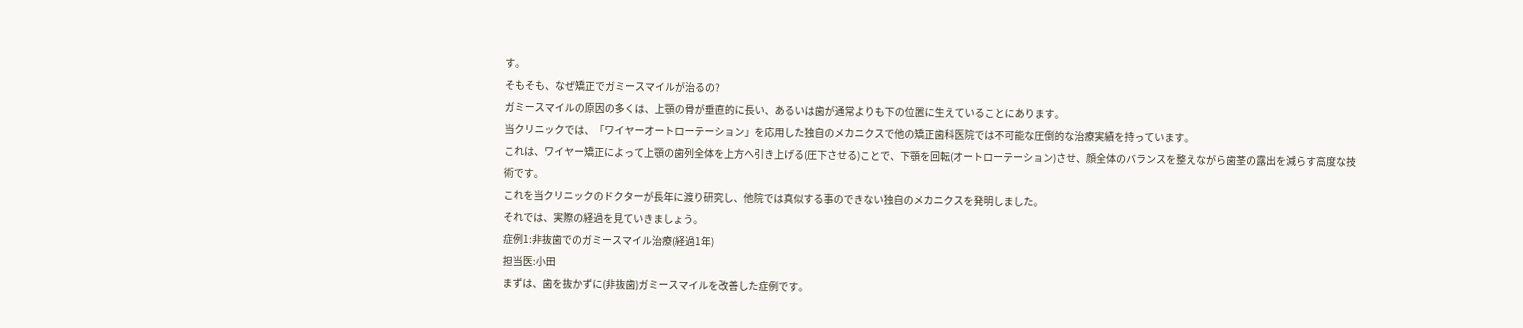す。
そもそも、なぜ矯正でガミースマイルが治るの?
ガミースマイルの原因の多くは、上顎の骨が垂直的に長い、あるいは歯が通常よりも下の位置に生えていることにあります。
当クリニックでは、「ワイヤーオートローテーション」を応用した独自のメカニクスで他の矯正歯科医院では不可能な圧倒的な治療実績を持っています。
これは、ワイヤー矯正によって上顎の歯列全体を上方へ引き上げる(圧下させる)ことで、下顎を回転(オートローテーション)させ、顔全体のバランスを整えながら歯茎の露出を減らす高度な技術です。
これを当クリニックのドクターが長年に渡り研究し、他院では真似する事のできない独自のメカニクスを発明しました。
それでは、実際の経過を見ていきましょう。
症例1:非抜歯でのガミースマイル治療(経過1年)
担当医:小田
まずは、歯を抜かずに(非抜歯)ガミースマイルを改善した症例です。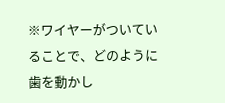※ワイヤーがついていることで、どのように歯を動かし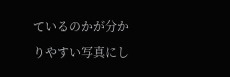ているのかが分かりやすい写真にし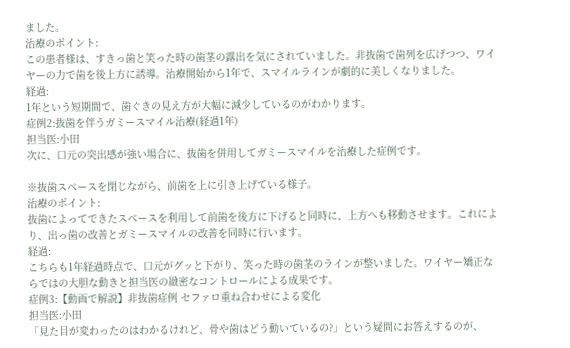ました。
治療のポイント:
この患者様は、すきっ歯と笑った時の歯茎の露出を気にされていました。非抜歯で歯列を広げつつ、ワイヤーの力で歯を後上方に誘導。治療開始から1年で、スマイルラインが劇的に美しくなりました。
経過:
1年という短期間で、歯ぐきの見え方が大幅に減少しているのがわかります。
症例2:抜歯を伴うガミースマイル治療(経過1年)
担当医:小田
次に、口元の突出感が強い場合に、抜歯を併用してガミースマイルを治療した症例です。

※抜歯スペースを閉じながら、前歯を上に引き上げている様子。
治療のポイント:
抜歯によってできたスペースを利用して前歯を後方に下げると同時に、上方へも移動させます。これにより、出っ歯の改善とガミースマイルの改善を同時に行います。
経過:
こちらも1年経過時点で、口元がグッと下がり、笑った時の歯茎のラインが整いました。ワイヤー矯正ならではの大胆な動きと担当医の緻密なコントロールによる成果です。
症例3:【動画で解説】非抜歯症例 セファロ重ね合わせによる変化
担当医:小田
「見た目が変わったのはわかるけれど、骨や歯はどう動いているの?」という疑問にお答えするのが、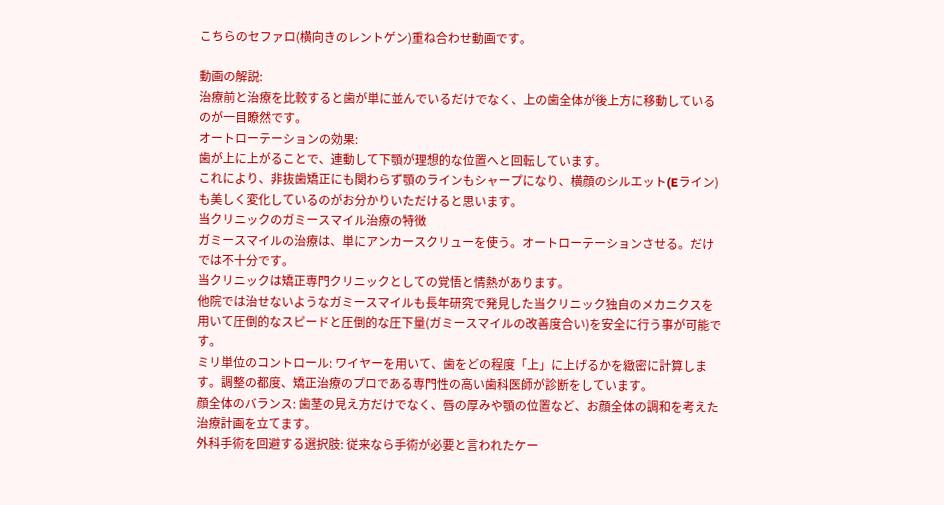こちらのセファロ(横向きのレントゲン)重ね合わせ動画です。

動画の解説:
治療前と治療を比較すると歯が単に並んでいるだけでなく、上の歯全体が後上方に移動しているのが一目瞭然です。
オートローテーションの効果:
歯が上に上がることで、連動して下顎が理想的な位置へと回転しています。
これにより、非抜歯矯正にも関わらず顎のラインもシャープになり、横顔のシルエット(Eライン)も美しく変化しているのがお分かりいただけると思います。
当クリニックのガミースマイル治療の特徴
ガミースマイルの治療は、単にアンカースクリューを使う。オートローテーションさせる。だけでは不十分です。
当クリニックは矯正専門クリニックとしての覚悟と情熱があります。
他院では治せないようなガミースマイルも長年研究で発見した当クリニック独自のメカニクスを用いて圧倒的なスピードと圧倒的な圧下量(ガミースマイルの改善度合い)を安全に行う事が可能です。
ミリ単位のコントロール: ワイヤーを用いて、歯をどの程度「上」に上げるかを緻密に計算します。調整の都度、矯正治療のプロである専門性の高い歯科医師が診断をしています。
顔全体のバランス: 歯茎の見え方だけでなく、唇の厚みや顎の位置など、お顔全体の調和を考えた治療計画を立てます。
外科手術を回避する選択肢: 従来なら手術が必要と言われたケー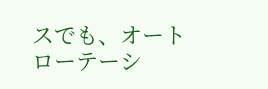スでも、オートローテーシ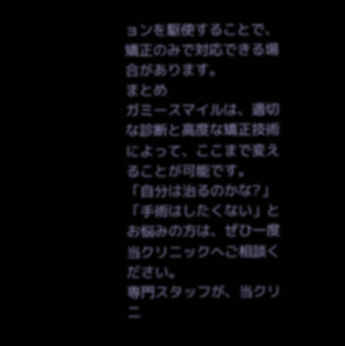ョンを駆使することで、矯正のみで対応できる場合があります。
まとめ
ガミースマイルは、適切な診断と高度な矯正技術によって、ここまで変えることが可能です。
「自分は治るのかな?」「手術はしたくない」とお悩みの方は、ぜひ一度当クリニックへご相談ください。
専門スタッフが、当クリニ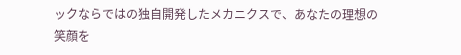ックならではの独自開発したメカニクスで、あなたの理想の笑顔を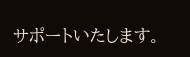サポートいたします。